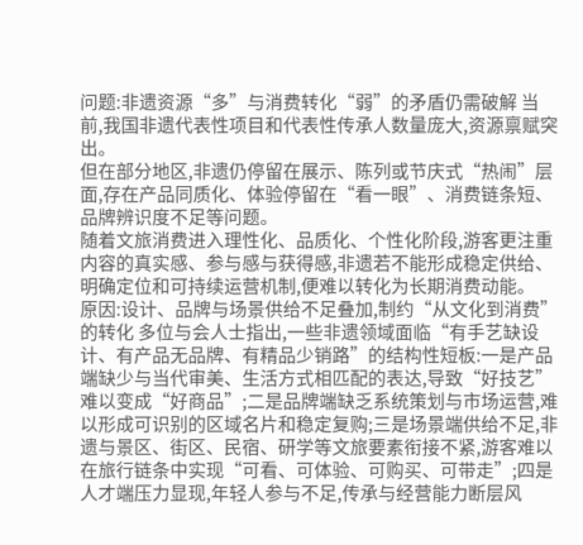问题:非遗资源“多”与消费转化“弱”的矛盾仍需破解 当前,我国非遗代表性项目和代表性传承人数量庞大,资源禀赋突出。
但在部分地区,非遗仍停留在展示、陈列或节庆式“热闹”层面,存在产品同质化、体验停留在“看一眼”、消费链条短、品牌辨识度不足等问题。
随着文旅消费进入理性化、品质化、个性化阶段,游客更注重内容的真实感、参与感与获得感,非遗若不能形成稳定供给、明确定位和可持续运营机制,便难以转化为长期消费动能。
原因:设计、品牌与场景供给不足叠加,制约“从文化到消费”的转化 多位与会人士指出,一些非遗领域面临“有手艺缺设计、有产品无品牌、有精品少销路”的结构性短板:一是产品端缺少与当代审美、生活方式相匹配的表达,导致“好技艺”难以变成“好商品”;二是品牌端缺乏系统策划与市场运营,难以形成可识别的区域名片和稳定复购;三是场景端供给不足,非遗与景区、街区、民宿、研学等文旅要素衔接不紧,游客难以在旅行链条中实现“可看、可体验、可购买、可带走”;四是人才端压力显现,年轻人参与不足,传承与经营能力断层风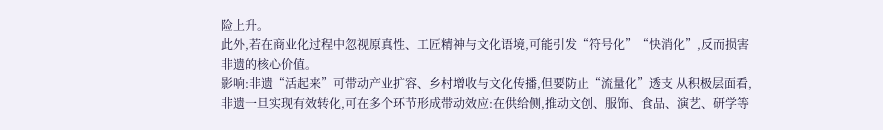险上升。
此外,若在商业化过程中忽视原真性、工匠精神与文化语境,可能引发“符号化”“快消化”,反而损害非遗的核心价值。
影响:非遗“活起来”可带动产业扩容、乡村增收与文化传播,但要防止“流量化”透支 从积极层面看,非遗一旦实现有效转化,可在多个环节形成带动效应:在供给侧,推动文创、服饰、食品、演艺、研学等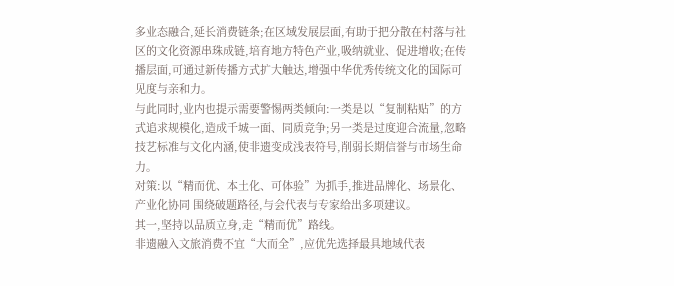多业态融合,延长消费链条;在区域发展层面,有助于把分散在村落与社区的文化资源串珠成链,培育地方特色产业,吸纳就业、促进增收;在传播层面,可通过新传播方式扩大触达,增强中华优秀传统文化的国际可见度与亲和力。
与此同时,业内也提示需要警惕两类倾向:一类是以“复制粘贴”的方式追求规模化,造成千城一面、同质竞争;另一类是过度迎合流量,忽略技艺标准与文化内涵,使非遗变成浅表符号,削弱长期信誉与市场生命力。
对策:以“精而优、本土化、可体验”为抓手,推进品牌化、场景化、产业化协同 围绕破题路径,与会代表与专家给出多项建议。
其一,坚持以品质立身,走“精而优”路线。
非遗融入文旅消费不宜“大而全”,应优先选择最具地域代表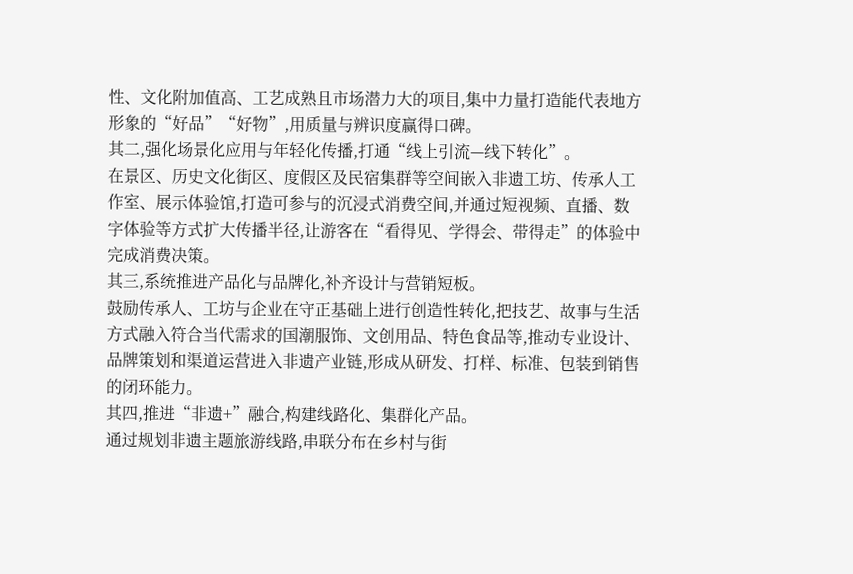性、文化附加值高、工艺成熟且市场潜力大的项目,集中力量打造能代表地方形象的“好品”“好物”,用质量与辨识度赢得口碑。
其二,强化场景化应用与年轻化传播,打通“线上引流—线下转化”。
在景区、历史文化街区、度假区及民宿集群等空间嵌入非遗工坊、传承人工作室、展示体验馆,打造可参与的沉浸式消费空间,并通过短视频、直播、数字体验等方式扩大传播半径,让游客在“看得见、学得会、带得走”的体验中完成消费决策。
其三,系统推进产品化与品牌化,补齐设计与营销短板。
鼓励传承人、工坊与企业在守正基础上进行创造性转化,把技艺、故事与生活方式融入符合当代需求的国潮服饰、文创用品、特色食品等,推动专业设计、品牌策划和渠道运营进入非遗产业链,形成从研发、打样、标准、包装到销售的闭环能力。
其四,推进“非遗+”融合,构建线路化、集群化产品。
通过规划非遗主题旅游线路,串联分布在乡村与街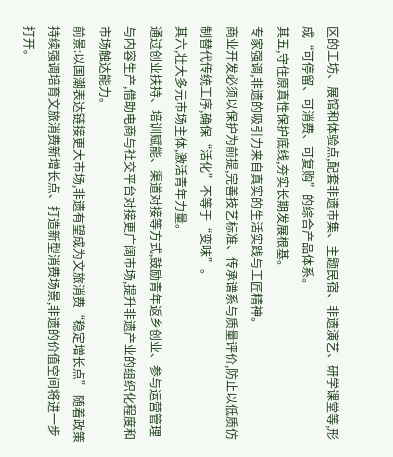区的工坊、展馆和体验点,配套非遗市集、主题民宿、非遗演艺、研学课堂等,形成“可停留、可消费、可复购”的综合产品体系。
其五,守住原真性保护底线,夯实长期发展根基。
专家强调,非遗的吸引力来自真实的生活实践与工匠精神。
商业开发必须以保护为前提,完善技艺标准、传承谱系与质量评价,防止以低质仿制替代传统工序,确保“活化”不等于“变味”。
其六,壮大多元市场主体,激活青年力量。
通过创业扶持、培训赋能、渠道对接等方式,鼓励青年返乡创业、参与运营管理与内容生产,借助电商与社交平台对接更广阔市场,提升非遗产业的组织化程度和市场触达能力。
前景:以国潮表达链接更大市场,非遗有望成为文旅消费“稳定增长点” 随着政策持续强调培育文旅消费新增长点、打造新型消费场景,非遗的价值空间将进一步打开。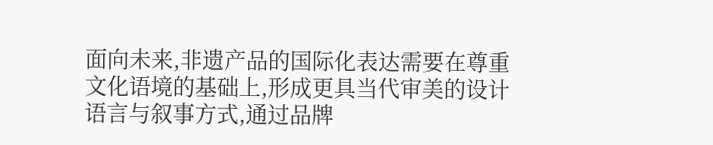面向未来,非遗产品的国际化表达需要在尊重文化语境的基础上,形成更具当代审美的设计语言与叙事方式,通过品牌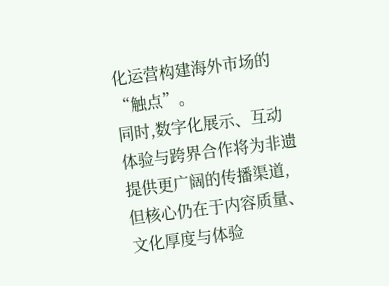化运营构建海外市场的“触点”。
同时,数字化展示、互动体验与跨界合作将为非遗提供更广阔的传播渠道,但核心仍在于内容质量、文化厚度与体验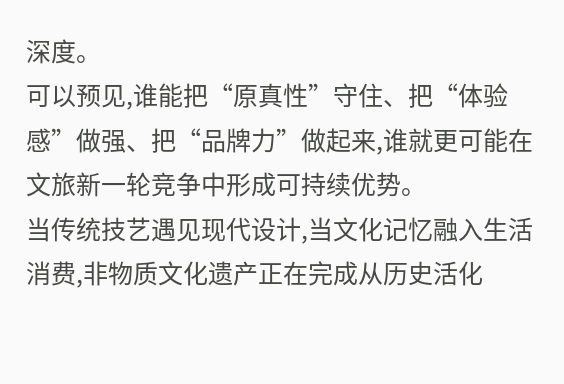深度。
可以预见,谁能把“原真性”守住、把“体验感”做强、把“品牌力”做起来,谁就更可能在文旅新一轮竞争中形成可持续优势。
当传统技艺遇见现代设计,当文化记忆融入生活消费,非物质文化遗产正在完成从历史活化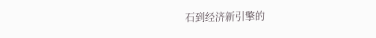石到经济新引擎的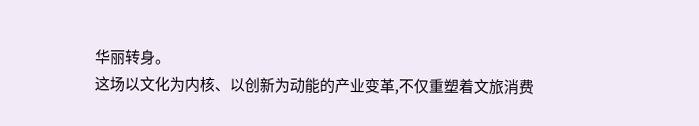华丽转身。
这场以文化为内核、以创新为动能的产业变革,不仅重塑着文旅消费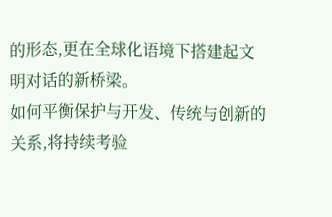的形态,更在全球化语境下搭建起文明对话的新桥梁。
如何平衡保护与开发、传统与创新的关系,将持续考验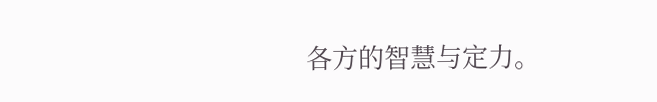各方的智慧与定力。